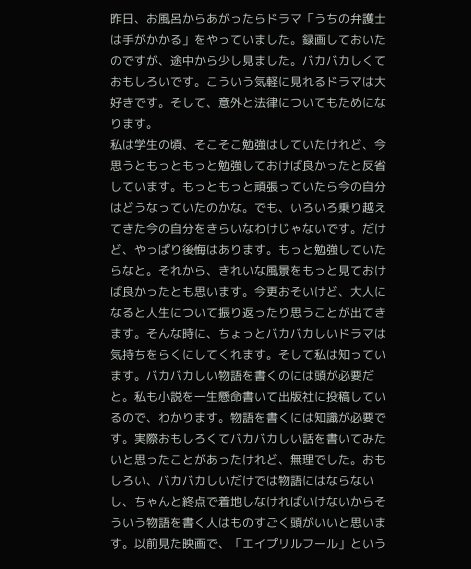昨日、お風呂からあがったらドラマ「うちの弁護士は手がかかる」をやっていました。録画しておいたのですが、途中から少し見ました。バカバカしくておもしろいです。こういう気軽に見れるドラマは大好きです。そして、意外と法律についてもためになります。
私は学生の頃、そこそこ勉強はしていたけれど、今思うともっともっと勉強しておけば良かったと反省しています。もっともっと頑張っていたら今の自分はどうなっていたのかな。でも、いろいろ乗り越えてきた今の自分をきらいなわけじゃないです。だけど、やっぱり後悔はあります。もっと勉強していたらなと。それから、きれいな風景をもっと見ておけば良かったとも思います。今更おそいけど、大人になると人生について振り返ったり思うことが出てきます。そんな時に、ちょっとバカバカしいドラマは気持ちをらくにしてくれます。そして私は知っています。バカバカしい物語を書くのには頭が必要だと。私も小説を一生懸命書いて出版社に投稿しているので、わかります。物語を書くには知識が必要です。実際おもしろくてバカバカしい話を書いてみたいと思ったことがあったけれど、無理でした。おもしろい、バカバカしいだけでは物語にはならないし、ちゃんと終点で着地しなければいけないからそういう物語を書く人はものすごく頭がいいと思います。以前見た映画で、「エイプリルフール」という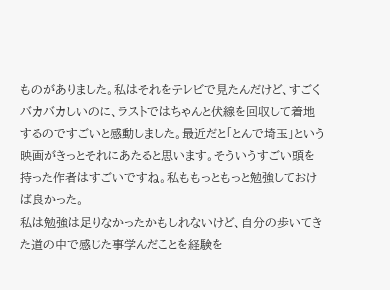ものがありました。私はそれをテレビで見たんだけど、すごくバカバカしいのに、ラストではちゃんと伏線を回収して着地するのですごいと感動しました。最近だと「とんで埼玉」という映画がきっとそれにあたると思います。そういうすごい頭を持った作者はすごいですね。私ももっともっと勉強しておけば良かった。
私は勉強は足りなかったかもしれないけど、自分の歩いてきた道の中で感じた事学んだことを経験を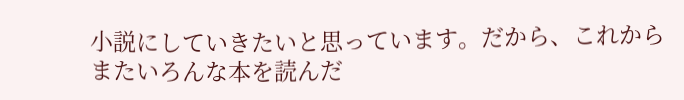小説にしていきたいと思っています。だから、これからまたいろんな本を読んだ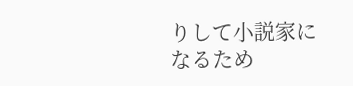りして小説家になるため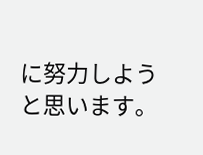に努力しようと思います。